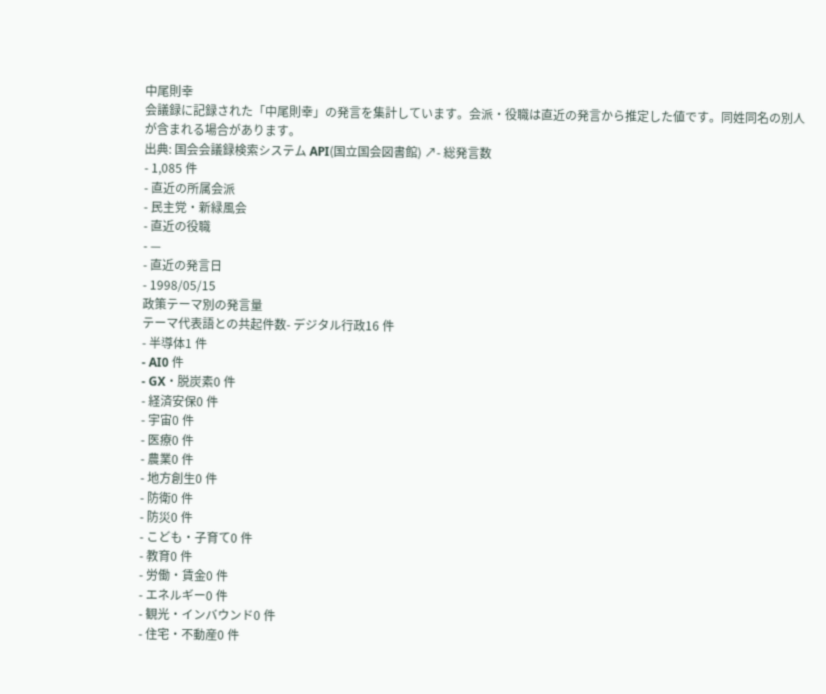中尾則幸
会議録に記録された「中尾則幸」の発言を集計しています。会派・役職は直近の発言から推定した値です。同姓同名の別人が含まれる場合があります。
出典: 国会会議録検索システム API(国立国会図書館) ↗- 総発言数
- 1,085 件
- 直近の所属会派
- 民主党・新緑風会
- 直近の役職
- —
- 直近の発言日
- 1998/05/15
政策テーマ別の発言量
テーマ代表語との共起件数- デジタル行政16 件
- 半導体1 件
- AI0 件
- GX・脱炭素0 件
- 経済安保0 件
- 宇宙0 件
- 医療0 件
- 農業0 件
- 地方創生0 件
- 防衛0 件
- 防災0 件
- こども・子育て0 件
- 教育0 件
- 労働・賃金0 件
- エネルギー0 件
- 観光・インバウンド0 件
- 住宅・不動産0 件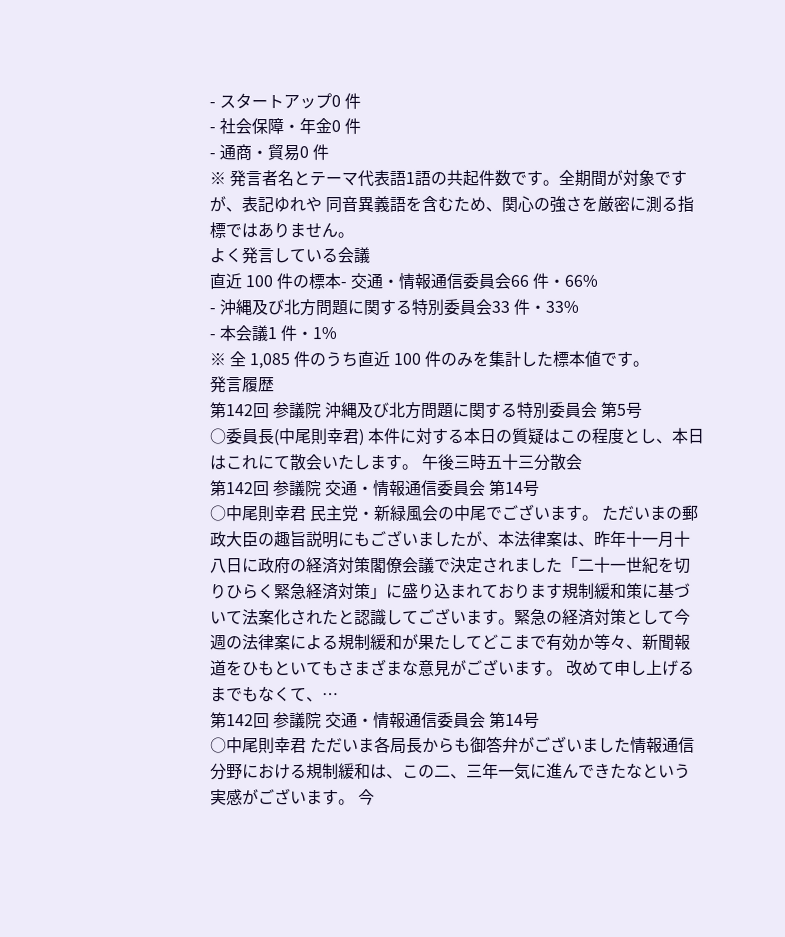- スタートアップ0 件
- 社会保障・年金0 件
- 通商・貿易0 件
※ 発言者名とテーマ代表語1語の共起件数です。全期間が対象ですが、表記ゆれや 同音異義語を含むため、関心の強さを厳密に測る指標ではありません。
よく発言している会議
直近 100 件の標本- 交通・情報通信委員会66 件・66%
- 沖縄及び北方問題に関する特別委員会33 件・33%
- 本会議1 件・1%
※ 全 1,085 件のうち直近 100 件のみを集計した標本値です。
発言履歴
第142回 参議院 沖縄及び北方問題に関する特別委員会 第5号
○委員長(中尾則幸君) 本件に対する本日の質疑はこの程度とし、本日はこれにて散会いたします。 午後三時五十三分散会
第142回 参議院 交通・情報通信委員会 第14号
○中尾則幸君 民主党・新緑風会の中尾でございます。 ただいまの郵政大臣の趣旨説明にもございましたが、本法律案は、昨年十一月十八日に政府の経済対策閣僚会議で決定されました「二十一世紀を切りひらく緊急経済対策」に盛り込まれております規制緩和策に基づいて法案化されたと認識してございます。緊急の経済対策として今週の法律案による規制緩和が果たしてどこまで有効か等々、新聞報道をひもといてもさまざまな意見がございます。 改めて申し上げるまでもなくて、…
第142回 参議院 交通・情報通信委員会 第14号
○中尾則幸君 ただいま各局長からも御答弁がございました情報通信分野における規制緩和は、この二、三年一気に進んできたなという実感がございます。 今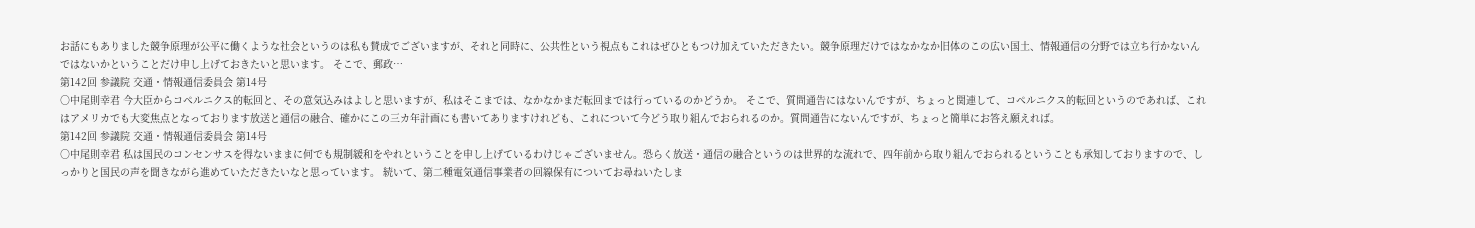お話にもありました競争原理が公平に働くような社会というのは私も賛成でございますが、それと同時に、公共性という視点もこれはぜひともつけ加えていただきたい。競争原理だけではなかなか旧体のこの広い国土、情報通信の分野では立ち行かないんではないかということだけ申し上げておきたいと思います。 そこで、郵政…
第142回 参議院 交通・情報通信委員会 第14号
○中尾則幸君 今大臣からコペルニクス的転回と、その意気込みはよしと思いますが、私はそこまでは、なかなかまだ転回までは行っているのかどうか。 そこで、質問通告にはないんですが、ちょっと関連して、コペルニクス的転回というのであれば、これはアメリカでも大変焦点となっております放送と通信の融合、確かにこの三カ年計画にも書いてありますけれども、これについて今どう取り組んでおられるのか。質問通告にないんですが、ちょっと簡単にお答え願えれば。
第142回 参議院 交通・情報通信委員会 第14号
○中尾則幸君 私は国民のコンセンサスを得ないままに何でも規制緩和をやれということを申し上げているわけじゃございません。恐らく放送・通信の融合というのは世界的な流れで、四年前から取り組んでおられるということも承知しておりますので、しっかりと国民の声を聞きながら進めていただきたいなと思っています。 続いて、第二種電気通信事業者の回線保有についてお尋ねいたしま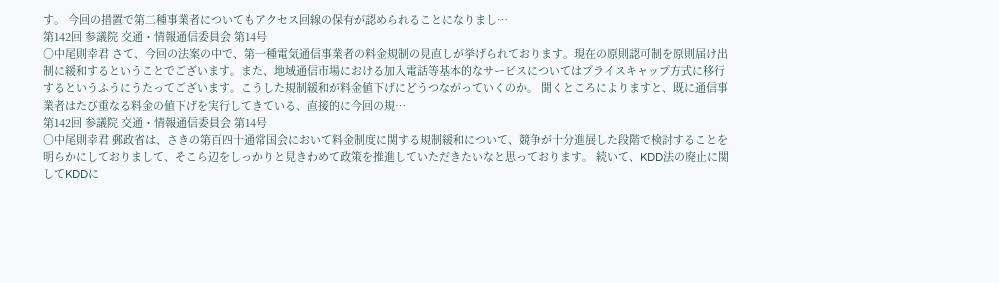す。 今回の措置で第二種事業者についてもアクセス回線の保有が認められることになりまし…
第142回 参議院 交通・情報通信委員会 第14号
○中尾則幸君 さて、今回の法案の中で、第一種電気通信事業者の料金規制の見直しが挙げられております。現在の原則認可制を原則届け出制に緩和するということでございます。また、地域通信市場における加入電話等基本的なサービスについてはプライスキャップ方式に移行するというふうにうたってございます。こうした規制緩和が料金値下げにどうつながっていくのか。 聞くところによりますと、既に通信事業者はたび重なる料金の値下げを実行してきている、直接的に今回の規…
第142回 参議院 交通・情報通信委員会 第14号
○中尾則幸君 郵政省は、さきの第百四十通常国会において料金制度に関する規制緩和について、競争が十分進展した段階で検討することを明らかにしておりまして、そこら辺をしっかりと見きわめて政策を推進していただきたいなと思っております。 続いて、KDD法の廃止に関してKDDに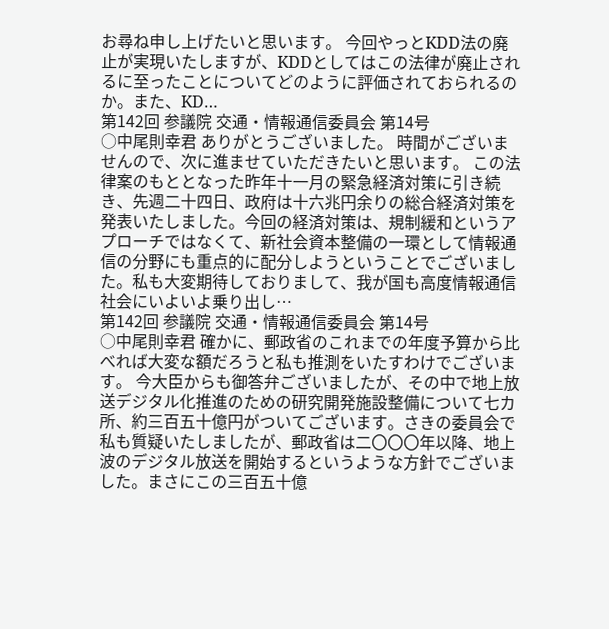お尋ね申し上げたいと思います。 今回やっとKDD法の廃止が実現いたしますが、KDDとしてはこの法律が廃止されるに至ったことについてどのように評価されておられるのか。また、KD…
第142回 参議院 交通・情報通信委員会 第14号
○中尾則幸君 ありがとうございました。 時間がございませんので、次に進ませていただきたいと思います。 この法律案のもととなった昨年十一月の緊急経済対策に引き続き、先週二十四日、政府は十六兆円余りの総合経済対策を発表いたしました。今回の経済対策は、規制緩和というアプローチではなくて、新社会資本整備の一環として情報通信の分野にも重点的に配分しようということでございました。私も大変期待しておりまして、我が国も高度情報通信社会にいよいよ乗り出し…
第142回 参議院 交通・情報通信委員会 第14号
○中尾則幸君 確かに、郵政省のこれまでの年度予算から比べれば大変な額だろうと私も推測をいたすわけでございます。 今大臣からも御答弁ございましたが、その中で地上放送デジタル化推進のための研究開発施設整備について七カ所、約三百五十億円がついてございます。さきの委員会で私も質疑いたしましたが、郵政省は二〇〇〇年以降、地上波のデジタル放送を開始するというような方針でございました。まさにこの三百五十億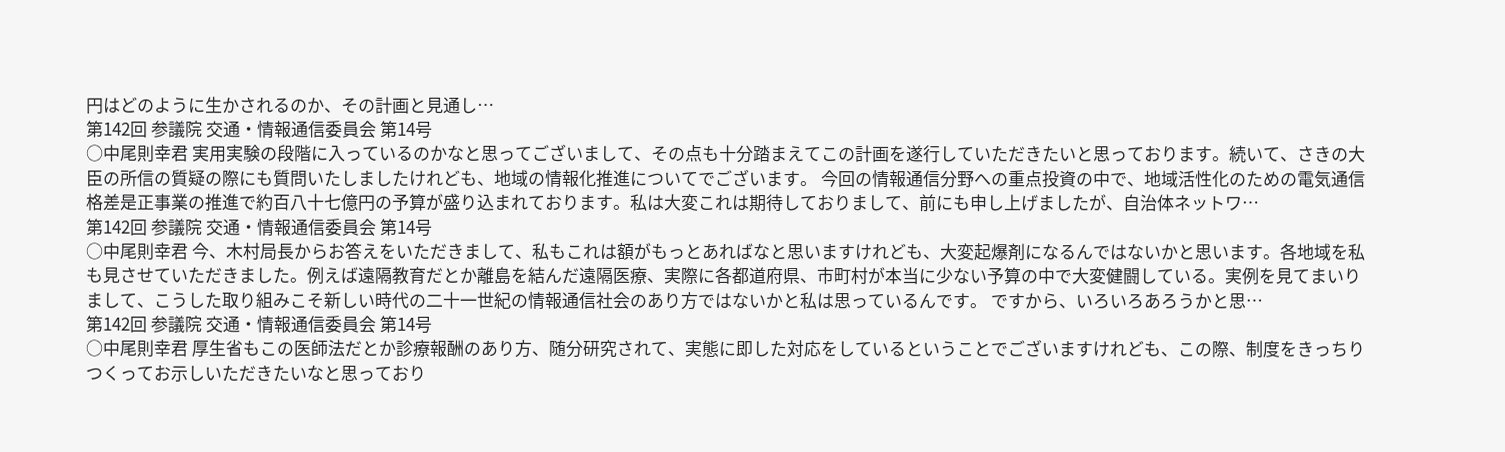円はどのように生かされるのか、その計画と見通し…
第142回 参議院 交通・情報通信委員会 第14号
○中尾則幸君 実用実験の段階に入っているのかなと思ってございまして、その点も十分踏まえてこの計画を遂行していただきたいと思っております。続いて、さきの大臣の所信の質疑の際にも質問いたしましたけれども、地域の情報化推進についてでございます。 今回の情報通信分野への重点投資の中で、地域活性化のための電気通信格差是正事業の推進で約百八十七億円の予算が盛り込まれております。私は大変これは期待しておりまして、前にも申し上げましたが、自治体ネットワ…
第142回 参議院 交通・情報通信委員会 第14号
○中尾則幸君 今、木村局長からお答えをいただきまして、私もこれは額がもっとあればなと思いますけれども、大変起爆剤になるんではないかと思います。各地域を私も見させていただきました。例えば遠隔教育だとか離島を結んだ遠隔医療、実際に各都道府県、市町村が本当に少ない予算の中で大変健闘している。実例を見てまいりまして、こうした取り組みこそ新しい時代の二十一世紀の情報通信社会のあり方ではないかと私は思っているんです。 ですから、いろいろあろうかと思…
第142回 参議院 交通・情報通信委員会 第14号
○中尾則幸君 厚生省もこの医師法だとか診療報酬のあり方、随分研究されて、実態に即した対応をしているということでございますけれども、この際、制度をきっちりつくってお示しいただきたいなと思っており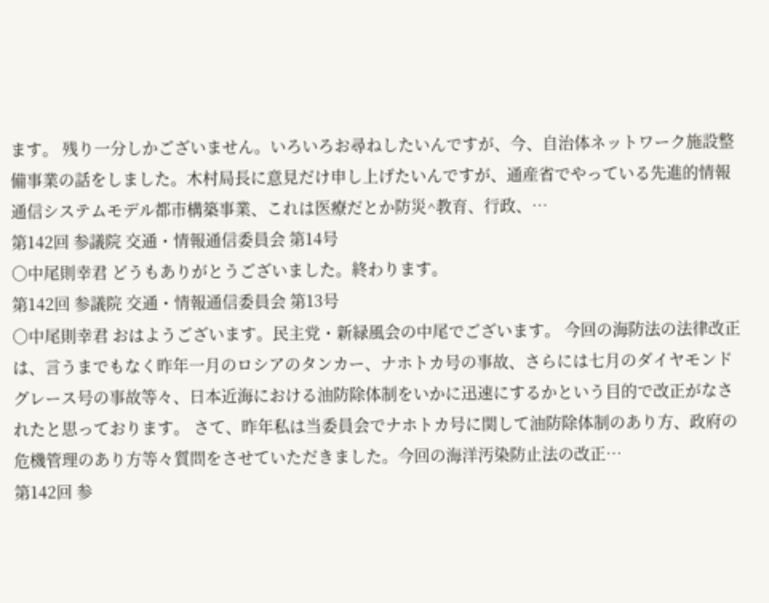ます。 残り一分しかございません。いろいろお尋ねしたいんですが、今、自治体ネットワーク施設整備事業の話をしました。木村局長に意見だけ申し上げたいんですが、通産省でやっている先進的情報通信システムモデル都市構築事業、これは医療だとか防災^教育、行政、…
第142回 参議院 交通・情報通信委員会 第14号
○中尾則幸君 どうもありがとうございました。終わります。
第142回 参議院 交通・情報通信委員会 第13号
○中尾則幸君 おはようございます。民主党・新緑風会の中尾でございます。 今回の海防法の法律改正は、言うまでもなく昨年一月のロシアのタンカー、ナホトカ号の事故、さらには七月のダイヤモンドグレース号の事故等々、日本近海における油防除体制をいかに迅速にするかという目的で改正がなされたと思っております。 さて、昨年私は当委員会でナホトカ号に関して油防除体制のあり方、政府の危機管理のあり方等々質問をさせていただきました。今回の海洋汚染防止法の改正…
第142回 参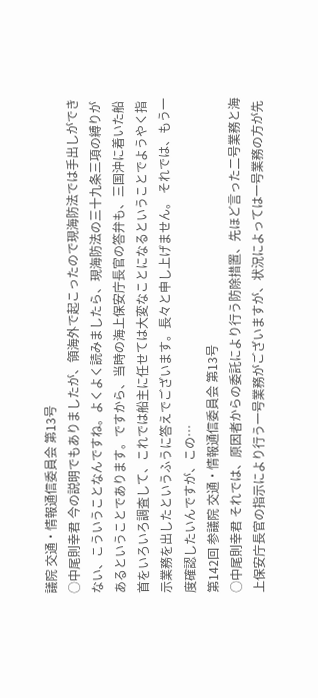議院 交通・情報通信委員会 第13号
○中尾則幸君 今の説明でもありましたが、領海外で起こったので現海防法では手出しができない、こういうことなんですね。よくよく読みましたら、現海防法の三十九条三項の縛りがあるということであります。ですから、当時の海上保安庁長官の答弁も、三国沖に着いた船首をいろいろ調査して、これでは船主に任せては大変なことになるということでようやく指示業務を出したというふうに答えでございます。長々と申し上げません。 それでは、もう一度確認したいんですが、この…
第142回 参議院 交通・情報通信委員会 第13号
○中尾則幸君 それでは、原因者からの委託により行う防除措置、先ほど言った二号業務と海上保安庁長官の指示により行う一号業務がございますが、状況によっては一号業務の方が先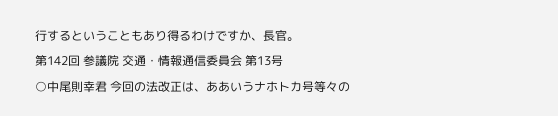行するということもあり得るわけですか、長官。
第142回 参議院 交通・情報通信委員会 第13号
○中尾則幸君 今回の法改正は、ああいうナホトカ号等々の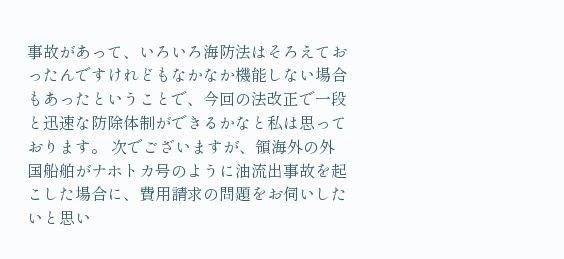事故があって、いろいろ海防法はそろえておったんですけれどもなかなか機能しない場合もあったということで、今回の法改正で一段と迅速な防除体制ができるかなと私は思っております。 次でございますが、領海外の外国船舶がナホトカ号のように油流出事故を起こした場合に、費用請求の問題をお伺いしたいと思い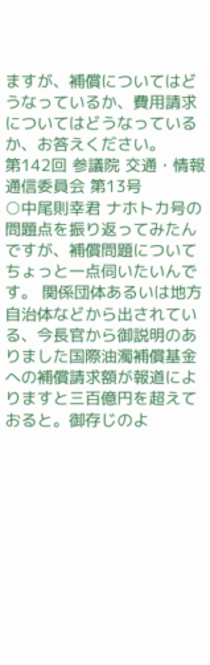ますが、補償についてはどうなっているか、費用請求についてはどうなっているか、お答えください。
第142回 参議院 交通・情報通信委員会 第13号
○中尾則幸君 ナホトカ号の問題点を振り返ってみたんですが、補償問題についてちょっと一点伺いたいんです。 関係団体あるいは地方自治体などから出されている、今長官から御説明のありました国際油濁補償基金への補償請求額が報道によりますと三百億円を超えておると。御存じのよ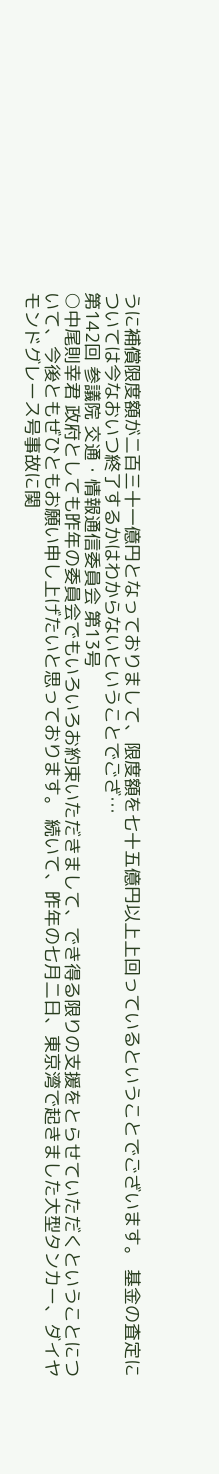うに補償限度額が二百三十一億円となっておりまして、限度額を七十五億円以上上回っているということでございます。 基金の査定については今なおいつ終了するかはわからないということでござ…
第142回 参議院 交通・情報通信委員会 第13号
○中尾則幸君 政府としても昨年の委員会でもいろいろお約束いただきまして、でき得る限りの支援をとらせていただくということについて、今後ともぜひともお願い申し上げたいと思っております。 続いて、昨年の七月二日、東京湾で起きました大型タンカー、ダイヤモンドグレース号事故に関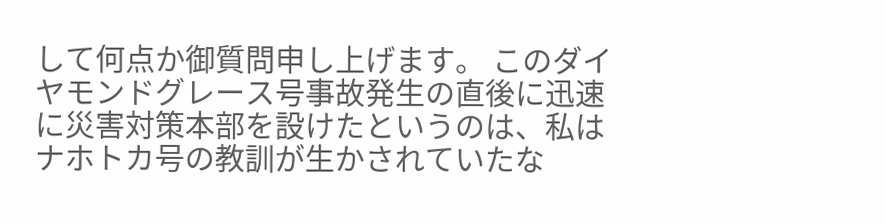して何点か御質問申し上げます。 このダイヤモンドグレース号事故発生の直後に迅速に災害対策本部を設けたというのは、私はナホトカ号の教訓が生かされていたな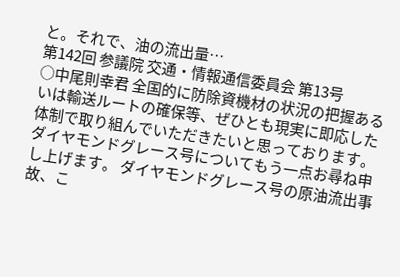と。それで、油の流出量…
第142回 参議院 交通・情報通信委員会 第13号
○中尾則幸君 全国的に防除資機材の状況の把握あるいは輸送ルートの確保等、ぜひとも現実に即応した体制で取り組んでいただきたいと思っております。 ダイヤモンドグレース号についてもう一点お尋ね申し上げます。 ダイヤモンドグレース号の原油流出事故、こ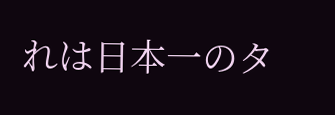れは日本一のタ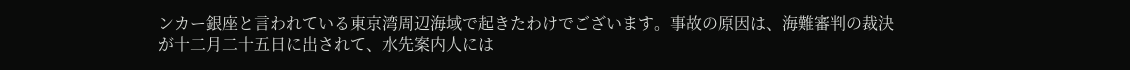ンカー銀座と言われている東京湾周辺海域で起きたわけでございます。事故の原因は、海難審判の裁決が十二月二十五日に出されて、水先案内人には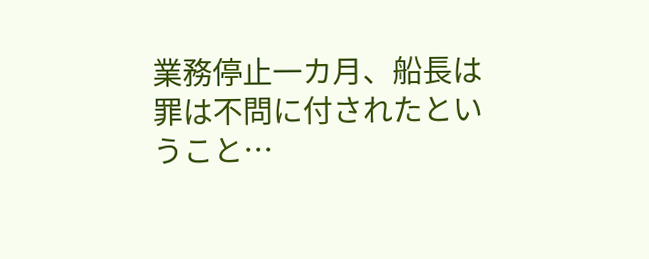業務停止一カ月、船長は罪は不問に付されたということ…